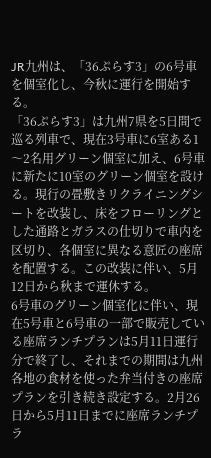JR九州は、「36ぷらす3」の6号車を個室化し、今秋に運行を開始する。
「36ぷらす3」は九州7県を5日間で巡る列車で、現在3号車に6室ある1〜2名用グリーン個室に加え、6号車に新たに10室のグリーン個室を設ける。現行の畳敷きリクライニングシートを改装し、床をフローリングとした通路とガラスの仕切りで車内を区切り、各個室に異なる意匠の座席を配置する。この改装に伴い、5月12日から秋まで運休する。
6号車のグリーン個室化に伴い、現在5号車と6号車の一部で販売している座席ランチプランは5月11日運行分で終了し、それまでの期間は九州各地の食材を使った弁当付きの座席プランを引き続き設定する。2月26日から5月11日までに座席ランチプラ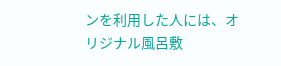ンを利用した人には、オリジナル風呂敷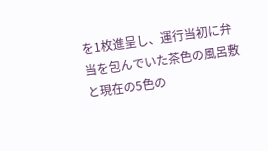を1枚進呈し、運行当初に弁当を包んでいた茶色の風呂敷と現在の5色の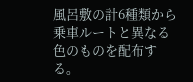風呂敷の計6種類から乗車ルートと異なる色のものを配布する。